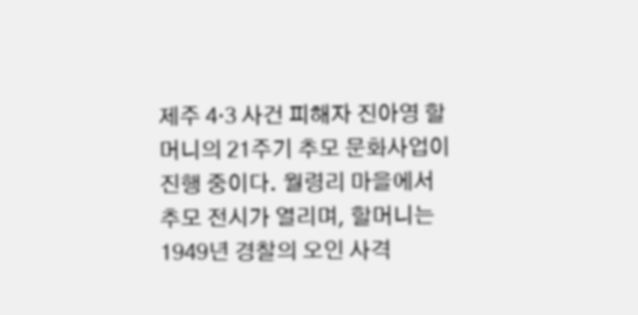제주 4·3 사건 피해자 진아영 할머니의 21주기 추모 문화사업이 진행 중이다. 월령리 마을에서 추모 전시가 열리며, 할머니는 1949년 경찰의 오인 사격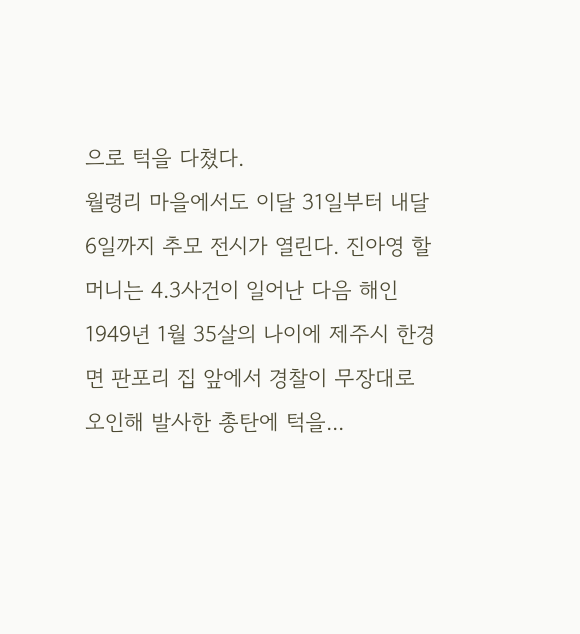으로 턱을 다쳤다.
월령리 마을에서도 이달 31일부터 내달 6일까지 추모 전시가 열린다. 진아영 할머니는 4.3사건이 일어난 다음 해인 1949년 1월 35살의 나이에 제주시 한경면 판포리 집 앞에서 경찰이 무장대로 오인해 발사한 총탄에 턱을...